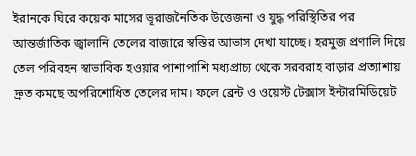ইরানকে ঘিরে কয়েক মাসের ভূরাজনৈতিক উত্তেজনা ও যুদ্ধ পরিস্থিতির পর আন্তর্জাতিক জ্বালানি তেলের বাজারে স্বস্তির আভাস দেখা যাচ্ছে। হরমুজ প্রণালি দিয়ে তেল পরিবহন স্বাভাবিক হওয়ার পাশাপাশি মধ্যপ্রাচ্য থেকে সরবরাহ বাড়ার প্রত্যাশায় দ্রুত কমছে অপরিশোধিত তেলের দাম। ফলে ব্রেন্ট ও ওয়েস্ট টেক্সাস ইন্টারমিডিয়েট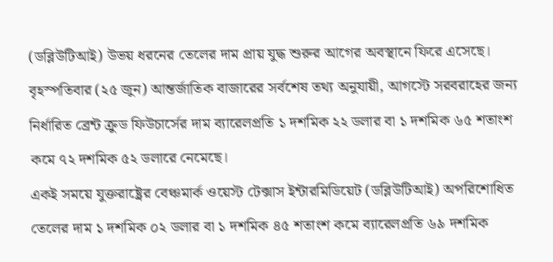(ডব্লিউটিআই) উভয় ধরনের তেলের দাম প্রায় যুদ্ধ শুরুর আগের অবস্থানে ফিরে এসেছে।
বৃহস্পতিবার (২৫ জুন) আন্তর্জাতিক বাজারের সর্বশেষ তথ্য অনুযায়ী, আগস্টে সরবরাহের জন্য নির্ধারিত ব্রেন্ট ক্রুড ফিউচার্সের দাম ব্যারেলপ্রতি ১ দশমিক ২২ ডলার বা ১ দশমিক ৬৫ শতাংশ কমে ৭২ দশমিক ৫২ ডলারে নেমেছে।
একই সময়ে যুক্তরাষ্ট্রের বেঞ্চমার্ক ওয়েস্ট টেক্সাস ইন্টারমিডিয়েট (ডব্লিউটিআই) অপরিশোধিত তেলের দাম ১ দশমিক ০২ ডলার বা ১ দশমিক ৪৫ শতাংশ কমে ব্যারেলপ্রতি ৬৯ দশমিক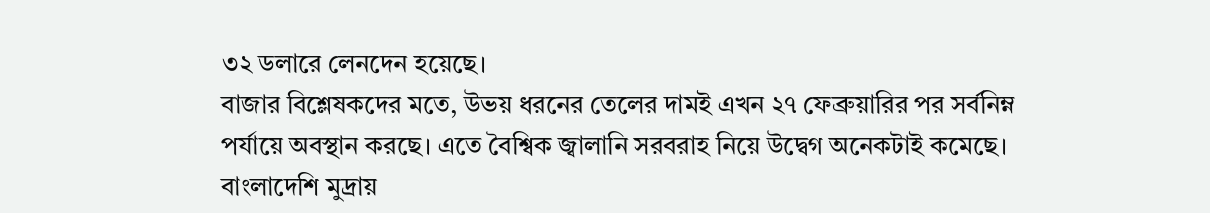৩২ ডলারে লেনদেন হয়েছে।
বাজার বিশ্লেষকদের মতে, উভয় ধরনের তেলের দামই এখন ২৭ ফেব্রুয়ারির পর সর্বনিম্ন পর্যায়ে অবস্থান করছে। এতে বৈশ্বিক জ্বালানি সরবরাহ নিয়ে উদ্বেগ অনেকটাই কমেছে।
বাংলাদেশি মুদ্রায়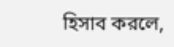হিসাব করলে,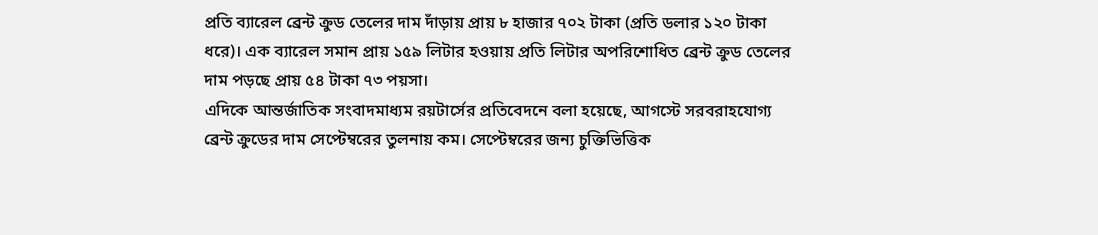প্রতি ব্যারেল ব্রেন্ট ক্রুড তেলের দাম দাঁড়ায় প্রায় ৮ হাজার ৭০২ টাকা (প্রতি ডলার ১২০ টাকা ধরে)। এক ব্যারেল সমান প্রায় ১৫৯ লিটার হওয়ায় প্রতি লিটার অপরিশোধিত ব্রেন্ট ক্রুড তেলের দাম পড়ছে প্রায় ৫৪ টাকা ৭৩ পয়সা।
এদিকে আন্তর্জাতিক সংবাদমাধ্যম রয়টার্সের প্রতিবেদনে বলা হয়েছে, আগস্টে সরবরাহযোগ্য ব্রেন্ট ক্রুডের দাম সেপ্টেম্বরের তুলনায় কম। সেপ্টেম্বরের জন্য চুক্তিভিত্তিক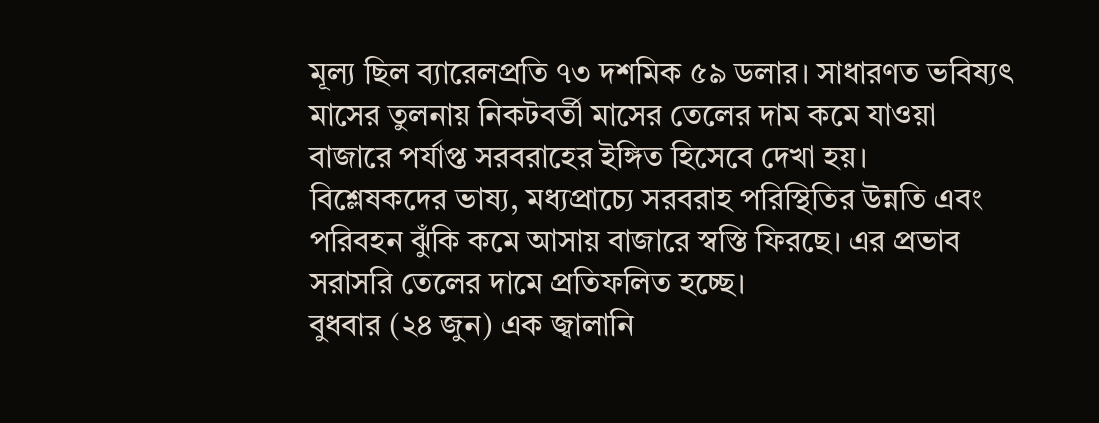মূল্য ছিল ব্যারেলপ্রতি ৭৩ দশমিক ৫৯ ডলার। সাধারণত ভবিষ্যৎ মাসের তুলনায় নিকটবর্তী মাসের তেলের দাম কমে যাওয়া বাজারে পর্যাপ্ত সরবরাহের ইঙ্গিত হিসেবে দেখা হয়।
বিশ্লেষকদের ভাষ্য, মধ্যপ্রাচ্যে সরবরাহ পরিস্থিতির উন্নতি এবং পরিবহন ঝুঁকি কমে আসায় বাজারে স্বস্তি ফিরছে। এর প্রভাব সরাসরি তেলের দামে প্রতিফলিত হচ্ছে।
বুধবার (২৪ জুন) এক জ্বালানি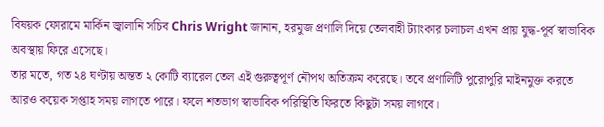বিষয়ক ফোরামে মার্কিন জ্বালানি সচিব Chris Wright জানান, হরমুজ প্রণালি দিয়ে তেলবাহী ট্যাংকার চলাচল এখন প্রায় যুদ্ধ-পূর্ব স্বাভাবিক অবস্থায় ফিরে এসেছে।
তার মতে, গত ২৪ ঘণ্টায় অন্তত ২ কোটি ব্যারেল তেল এই গুরুত্বপূর্ণ নৌপথ অতিক্রম করেছে। তবে প্রণালিটি পুরোপুরি মাইনমুক্ত করতে আরও কয়েক সপ্তাহ সময় লাগতে পারে। ফলে শতভাগ স্বাভাবিক পরিস্থিতি ফিরতে কিছুটা সময় লাগবে।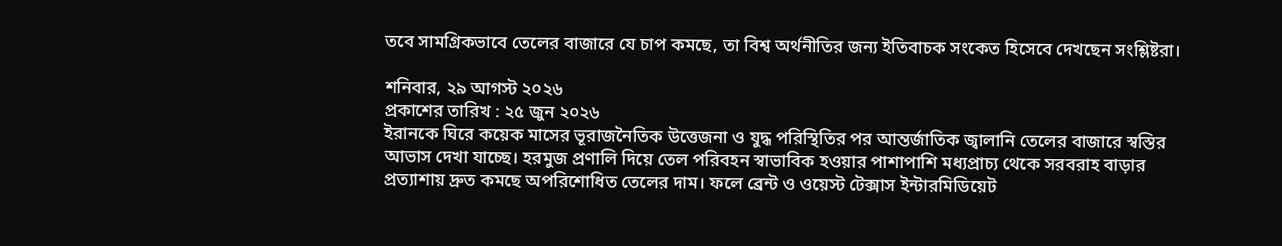তবে সামগ্রিকভাবে তেলের বাজারে যে চাপ কমছে, তা বিশ্ব অর্থনীতির জন্য ইতিবাচক সংকেত হিসেবে দেখছেন সংশ্লিষ্টরা।

শনিবার, ২৯ আগস্ট ২০২৬
প্রকাশের তারিখ : ২৫ জুন ২০২৬
ইরানকে ঘিরে কয়েক মাসের ভূরাজনৈতিক উত্তেজনা ও যুদ্ধ পরিস্থিতির পর আন্তর্জাতিক জ্বালানি তেলের বাজারে স্বস্তির আভাস দেখা যাচ্ছে। হরমুজ প্রণালি দিয়ে তেল পরিবহন স্বাভাবিক হওয়ার পাশাপাশি মধ্যপ্রাচ্য থেকে সরবরাহ বাড়ার প্রত্যাশায় দ্রুত কমছে অপরিশোধিত তেলের দাম। ফলে ব্রেন্ট ও ওয়েস্ট টেক্সাস ইন্টারমিডিয়েট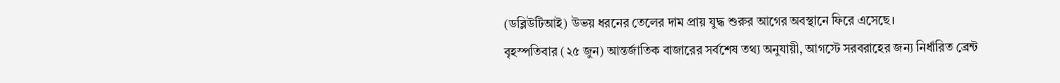(ডব্লিউটিআই) উভয় ধরনের তেলের দাম প্রায় যুদ্ধ শুরুর আগের অবস্থানে ফিরে এসেছে।
বৃহস্পতিবার (২৫ জুন) আন্তর্জাতিক বাজারের সর্বশেষ তথ্য অনুযায়ী, আগস্টে সরবরাহের জন্য নির্ধারিত ব্রেন্ট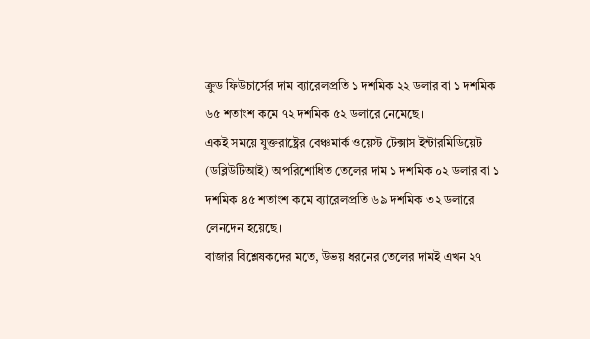ক্রুড ফিউচার্সের দাম ব্যারেলপ্রতি ১ দশমিক ২২ ডলার বা ১ দশমিক ৬৫ শতাংশ কমে ৭২ দশমিক ৫২ ডলারে নেমেছে।
একই সময়ে যুক্তরাষ্ট্রের বেঞ্চমার্ক ওয়েস্ট টেক্সাস ইন্টারমিডিয়েট (ডব্লিউটিআই) অপরিশোধিত তেলের দাম ১ দশমিক ০২ ডলার বা ১ দশমিক ৪৫ শতাংশ কমে ব্যারেলপ্রতি ৬৯ দশমিক ৩২ ডলারে লেনদেন হয়েছে।
বাজার বিশ্লেষকদের মতে, উভয় ধরনের তেলের দামই এখন ২৭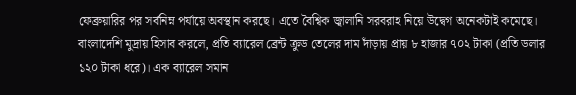ফেব্রুয়ারির পর সর্বনিম্ন পর্যায়ে অবস্থান করছে। এতে বৈশ্বিক জ্বালানি সরবরাহ নিয়ে উদ্বেগ অনেকটাই কমেছে।
বাংলাদেশি মুদ্রায় হিসাব করলে, প্রতি ব্যারেল ব্রেন্ট ক্রুড তেলের দাম দাঁড়ায় প্রায় ৮ হাজার ৭০২ টাকা (প্রতি ডলার ১২০ টাকা ধরে)। এক ব্যারেল সমান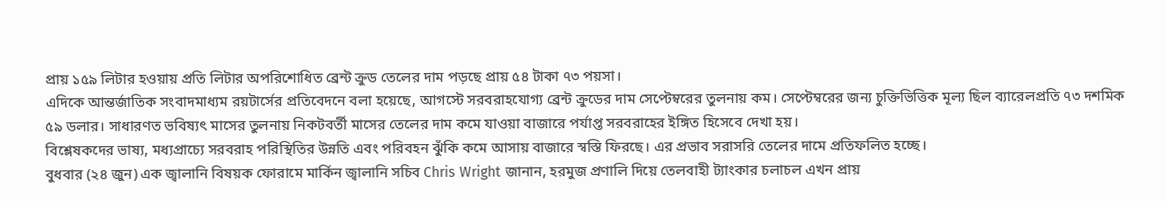প্রায় ১৫৯ লিটার হওয়ায় প্রতি লিটার অপরিশোধিত ব্রেন্ট ক্রুড তেলের দাম পড়ছে প্রায় ৫৪ টাকা ৭৩ পয়সা।
এদিকে আন্তর্জাতিক সংবাদমাধ্যম রয়টার্সের প্রতিবেদনে বলা হয়েছে, আগস্টে সরবরাহযোগ্য ব্রেন্ট ক্রুডের দাম সেপ্টেম্বরের তুলনায় কম। সেপ্টেম্বরের জন্য চুক্তিভিত্তিক মূল্য ছিল ব্যারেলপ্রতি ৭৩ দশমিক ৫৯ ডলার। সাধারণত ভবিষ্যৎ মাসের তুলনায় নিকটবর্তী মাসের তেলের দাম কমে যাওয়া বাজারে পর্যাপ্ত সরবরাহের ইঙ্গিত হিসেবে দেখা হয়।
বিশ্লেষকদের ভাষ্য, মধ্যপ্রাচ্যে সরবরাহ পরিস্থিতির উন্নতি এবং পরিবহন ঝুঁকি কমে আসায় বাজারে স্বস্তি ফিরছে। এর প্রভাব সরাসরি তেলের দামে প্রতিফলিত হচ্ছে।
বুধবার (২৪ জুন) এক জ্বালানি বিষয়ক ফোরামে মার্কিন জ্বালানি সচিব Chris Wright জানান, হরমুজ প্রণালি দিয়ে তেলবাহী ট্যাংকার চলাচল এখন প্রায়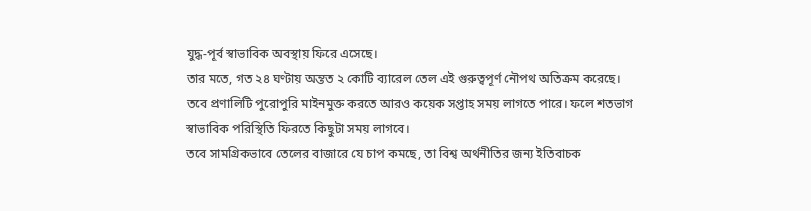যুদ্ধ-পূর্ব স্বাভাবিক অবস্থায় ফিরে এসেছে।
তার মতে, গত ২৪ ঘণ্টায় অন্তত ২ কোটি ব্যারেল তেল এই গুরুত্বপূর্ণ নৌপথ অতিক্রম করেছে। তবে প্রণালিটি পুরোপুরি মাইনমুক্ত করতে আরও কয়েক সপ্তাহ সময় লাগতে পারে। ফলে শতভাগ স্বাভাবিক পরিস্থিতি ফিরতে কিছুটা সময় লাগবে।
তবে সামগ্রিকভাবে তেলের বাজারে যে চাপ কমছে, তা বিশ্ব অর্থনীতির জন্য ইতিবাচক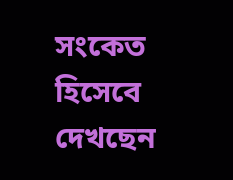সংকেত হিসেবে দেখছেন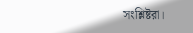সংশ্লিষ্টরা।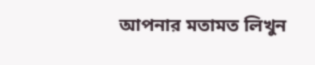আপনার মতামত লিখুন